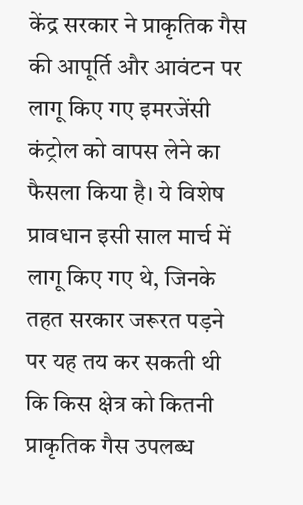केंद्र सरकार ने प्राकृतिक गैस की आपूर्ति और आवंटन पर लागू किए गए इमरजेंसी कंट्रोल को वापस लेने का फैसला किया है। ये विशेष प्रावधान इसी साल मार्च में लागू किए गए थे, जिनके तहत सरकार जरूरत पड़ने पर यह तय कर सकती थी कि किस क्षेत्र को कितनी प्राकृतिक गैस उपलब्ध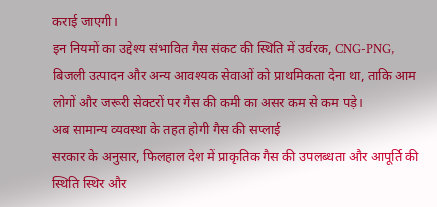कराई जाएगी।
इन नियमों का उद्देश्य संभावित गैस संकट की स्थिति में उर्वरक, CNG-PNG, बिजली उत्पादन और अन्य आवश्यक सेवाओं को प्राथमिकता देना था, ताकि आम लोगों और जरूरी सेक्टरों पर गैस की कमी का असर कम से कम पड़े।
अब सामान्य व्यवस्था के तहत होगी गैस की सप्लाई
सरकार के अनुसार, फिलहाल देश में प्राकृतिक गैस की उपलब्धता और आपूर्ति की स्थिति स्थिर और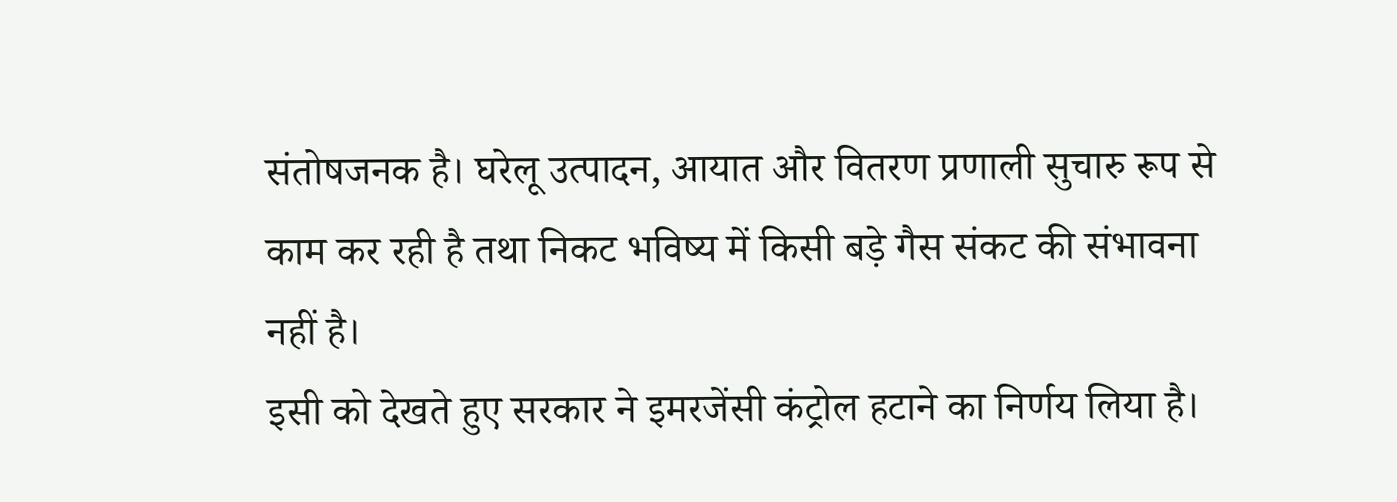संतोषजनक है। घरेलू उत्पादन, आयात और वितरण प्रणाली सुचारु रूप से काम कर रही है तथा निकट भविष्य में किसी बड़े गैस संकट की संभावना नहीं है।
इसी को देखते हुए सरकार ने इमरजेंसी कंट्रोल हटाने का निर्णय लिया है।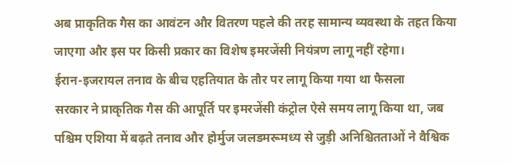अब प्राकृतिक गैस का आवंटन और वितरण पहले की तरह सामान्य व्यवस्था के तहत किया जाएगा और इस पर किसी प्रकार का विशेष इमरजेंसी नियंत्रण लागू नहीं रहेगा।
ईरान-इजरायल तनाव के बीच एहतियात के तौर पर लागू किया गया था फैसला
सरकार ने प्राकृतिक गैस की आपूर्ति पर इमरजेंसी कंट्रोल ऐसे समय लागू किया था, जब पश्चिम एशिया में बढ़ते तनाव और होर्मुज जलडमरूमध्य से जुड़ी अनिश्चितताओं ने वैश्विक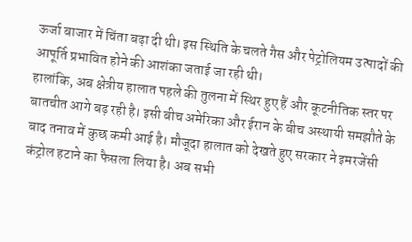ऊर्जा बाजार में चिंता बढ़ा दी थी। इस स्थिति के चलते गैस और पेट्रोलियम उत्पादों की आपूर्ति प्रभावित होने की आशंका जताई जा रही थी।
हालांकि, अब क्षेत्रीय हालात पहले की तुलना में स्थिर हुए हैं और कूटनीतिक स्तर पर बातचीत आगे बढ़ रही है। इसी बीच अमेरिका और ईरान के बीच अस्थायी समझौते के बाद तनाव में कुछ कमी आई है। मौजूदा हालात को देखते हुए सरकार ने इमरजेंसी कंट्रोल हटाने का फैसला लिया है। अब सभी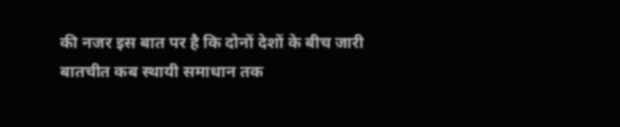की नजर इस बात पर है कि दोनों देशों के बीच जारी बातचीत कब स्थायी समाधान तक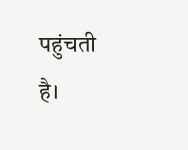पहुंचती है।